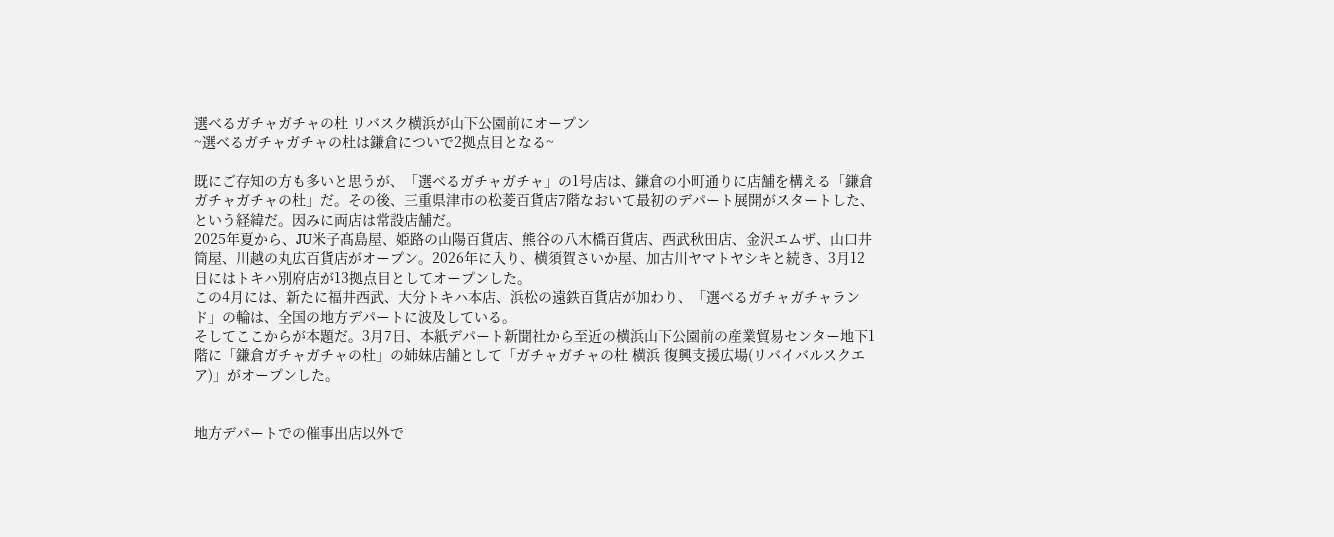選べるガチャガチャの杜 リバスク横浜が山下公園前にオープン
~選べるガチャガチャの杜は鎌倉についで2拠点目となる~

既にご存知の方も多いと思うが、「選べるガチャガチャ」の1号店は、鎌倉の小町通りに店舗を構える「鎌倉ガチャガチャの杜」だ。その後、三重県津市の松菱百貨店7階なおいて最初のデパート展開がスタートした、という経緯だ。因みに両店は常設店舗だ。
2025年夏から、JU米子髙島屋、姫路の山陽百貨店、熊谷の八木橋百貨店、西武秋田店、金沢エムザ、山口井筒屋、川越の丸広百貨店がオープン。2026年に入り、横須賀さいか屋、加古川ヤマトヤシキと続き、3月12日にはトキハ別府店が13拠点目としてオープンした。
この4月には、新たに福井西武、大分トキハ本店、浜松の遠鉄百貨店が加わり、「選べるガチャガチャランド」の輪は、全国の地方デパートに波及している。
そしてここからが本題だ。3月7日、本紙デパート新聞社から至近の横浜山下公園前の産業貿易センター地下1階に「鎌倉ガチャガチャの杜」の姉妹店舗として「ガチャガチャの杜 横浜 復興支援広場(リバイバルスクエア)」がオープンした。


地方デパートでの催事出店以外で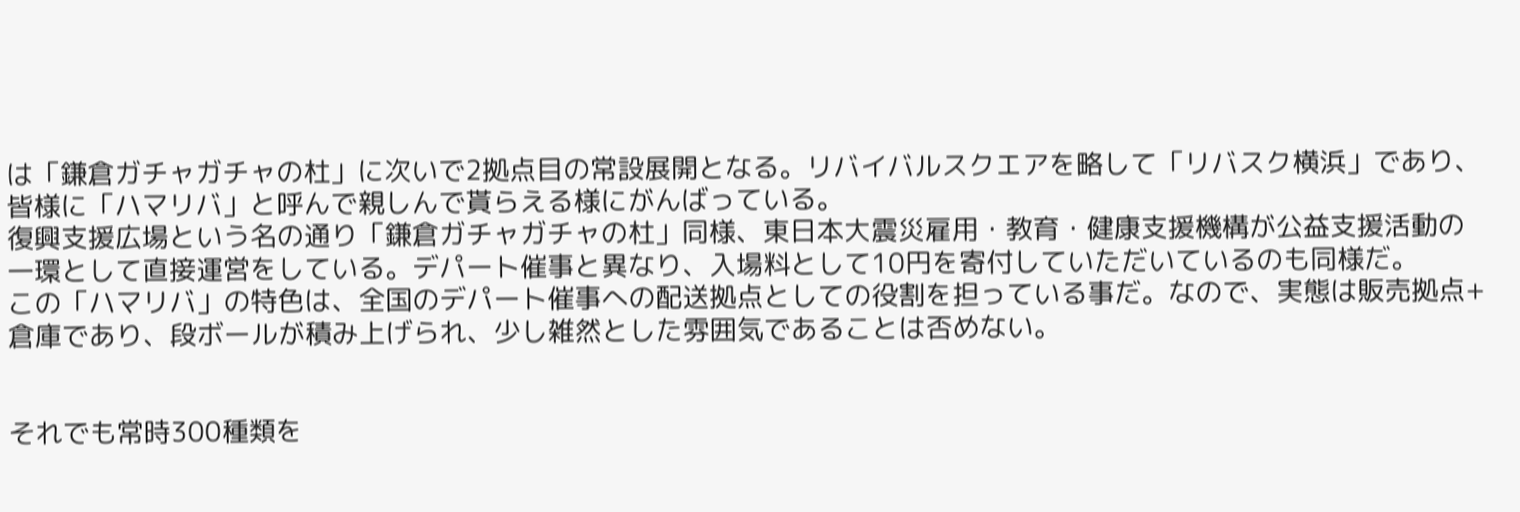は「鎌倉ガチャガチャの杜」に次いで2拠点目の常設展開となる。リバイバルスクエアを略して「リバスク横浜」であり、皆様に「ハマリバ」と呼んで親しんで貰らえる様にがんばっている。
復興支援広場という名の通り「鎌倉ガチャガチャの杜」同様、東日本大震災雇用・教育・健康支援機構が公益支援活動の一環として直接運営をしている。デパート催事と異なり、入場料として10円を寄付していただいているのも同様だ。
この「ハマリバ」の特色は、全国のデパート催事への配送拠点としての役割を担っている事だ。なので、実態は販売拠点+倉庫であり、段ボールが積み上げられ、少し雑然とした雰囲気であることは否めない。


それでも常時300種類を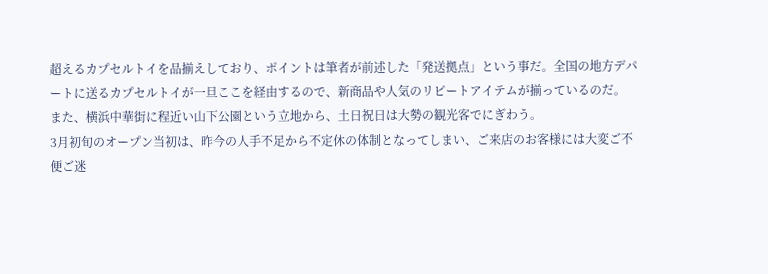超えるカプセルトイを品揃えしており、ポイントは筆者が前述した「発送拠点」という事だ。全国の地方デパートに送るカプセルトイが一旦ここを経由するので、新商品や人気のリピートアイテムが揃っているのだ。
また、横浜中華街に程近い山下公園という立地から、土日祝日は大勢の観光客でにぎわう。
3月初旬のオープン当初は、昨今の人手不足から不定休の体制となってしまい、ご来店のお客様には大変ご不便ご迷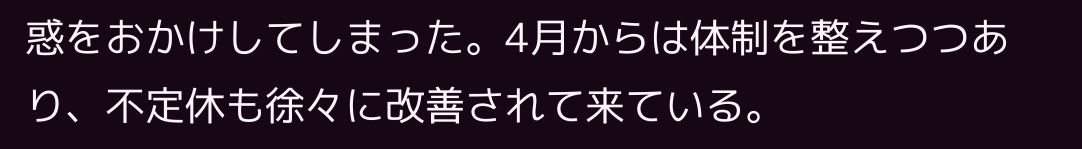惑をおかけしてしまった。4月からは体制を整えつつあり、不定休も徐々に改善されて来ている。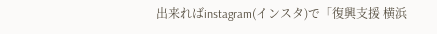出来ればinstagram(インスタ)で「復興支援 横浜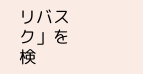リバスク」を検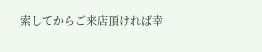索してからご来店頂ければ幸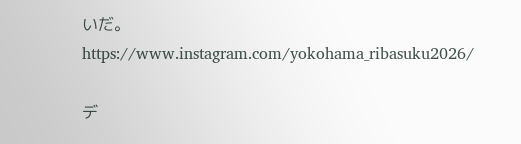いだ。
https://www.instagram.com/yokohama_ribasuku2026/

デ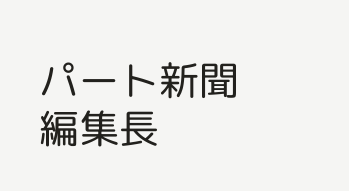パート新聞編集長